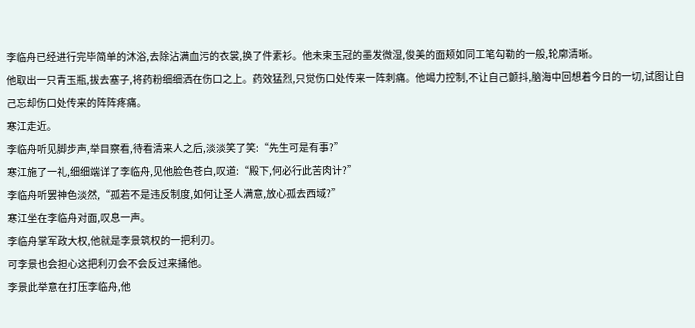李临舟已经进行完毕简单的沐浴,去除沾满血污的衣裳,换了件素衫。他未束玉冠的墨发微湿,俊美的面颊如同工笔勾勒的一般,轮廓清晰。
他取出一只青玉瓶,拔去塞子,将药粉细细洒在伤口之上。药效猛烈,只觉伤口处传来一阵刺痛。他竭力控制,不让自己颤抖,脑海中回想着今日的一切,试图让自己忘却伤口处传来的阵阵疼痛。
寒江走近。
李临舟听见脚步声,举目察看,待看清来人之后,淡淡笑了笑:“先生可是有事?”
寒江施了一礼,细细端详了李临舟,见他脸色苍白,叹道:“殿下,何必行此苦肉计?”
李临舟听罢神色淡然,“孤若不是违反制度,如何让圣人满意,放心孤去西域?”
寒江坐在李临舟对面,叹息一声。
李临舟掌军政大权,他就是李景筑权的一把利刃。
可李景也会担心这把利刃会不会反过来捅他。
李景此举意在打压李临舟,他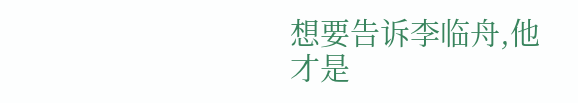想要告诉李临舟,他才是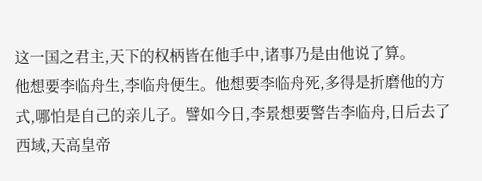这一国之君主,天下的权柄皆在他手中,诸事乃是由他说了算。
他想要李临舟生,李临舟便生。他想要李临舟死,多得是折磨他的方式,哪怕是自己的亲儿子。譬如今日,李景想要警告李临舟,日后去了西域,天高皇帝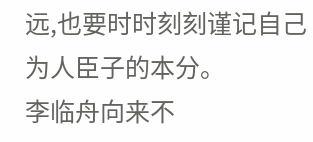远,也要时时刻刻谨记自己为人臣子的本分。
李临舟向来不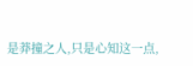是莽撞之人,只是心知这一点,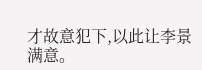才故意犯下,以此让李景满意。